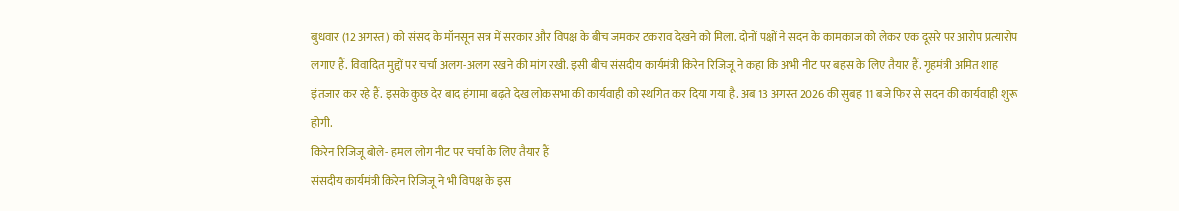बुधवार (12 अगस्त) को संसद के मॉनसून सत्र में सरकार और विपक्ष के बीच जमकर टकराव देखने को मिला. दोनों पक्षों ने सदन के कामकाज को लेकर एक दूसरे पर आरोप प्रत्यारोप लगाए हैं. विवादित मुद्दों पर चर्चा अलग-अलग रखने की मांग रखी. इसी बीच संसदीय कार्यमंत्री किरेन रिजिजू ने कहा कि अभी नीट पर बहस के लिए तैयार हैं. गृहमंत्री अमित शाह इंतजार कर रहे हैं. इसके कुछ देर बाद हंगामा बढ़ते देख लोकसभा की कार्यवाही को स्थगित कर दिया गया है. अब 13 अगस्त 2026 की सुबह 11 बजे फिर से सदन की कार्यवाही शुरू होगी.
किरेन रिजिजू बोले- हमल लोग नीट पर चर्चा के लिए तैयार हैं
संसदीय कार्यमंत्री किरेन रिजिजू ने भी विपक्ष के इस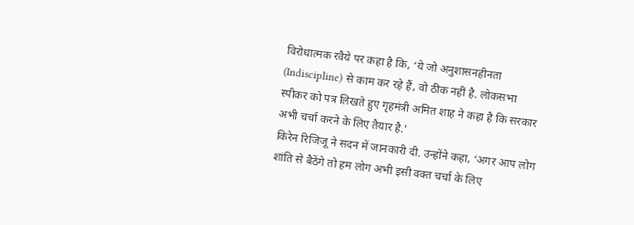विरोधात्मक रवैये पर कहा है कि, ‘ये जो अनुशासनहीनता (Indiscipline) से काम कर रहे हैं, वो ठीक नहीं है. लोकसभा स्पीकर को पत्र लिखते हुए गृहमंत्री अमित शाह ने कहा है कि सरकार अभी चर्चा करने के लिए तैयार है.’
किरेन रिजिजू ने सदन में जानकारी दी. उन्होंने कहा, ‘अगर आप लोग शांति से बैठेंगे तो हम लोग अभी इसी वक्त चर्चा के लिए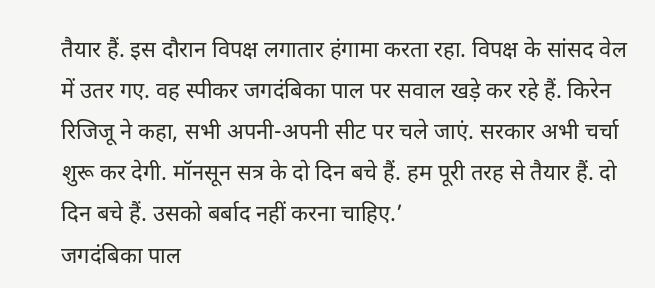तैयार हैं. इस दौरान विपक्ष लगातार हंगामा करता रहा. विपक्ष के सांसद वेल में उतर गए. वह स्पीकर जगदंबिका पाल पर सवाल खड़े कर रहे हैं. किरेन रिजिजू ने कहा, सभी अपनी-अपनी सीट पर चले जाएं. सरकार अभी चर्चा शुरू कर देगी. मॉनसून सत्र के दो दिन बचे हैं. हम पूरी तरह से तैयार हैं. दो दिन बचे हैं. उसको बर्बाद नहीं करना चाहिए.’
जगदंबिका पाल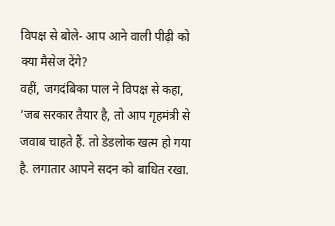विपक्ष से बोले- आप आने वाली पीढ़ी को क्या मैसेज देंगे?
वहीं, जगदंबिका पाल ने विपक्ष से कहा, ‘जब सरकार तैयार है, तो आप गृहमंत्री से जवाब चाहते हैं. तो डेडलोक खत्म हो गया है. लगातार आपने सदन को बाधित रखा.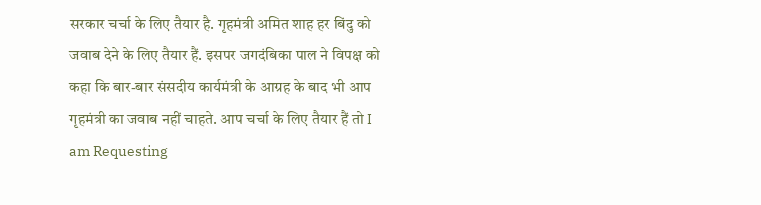सरकार चर्चा के लिए तैयार है. गृहमंत्री अमित शाह हर बिंदु को जवाब देने के लिए तैयार हैं. इसपर जगदंबिका पाल ने विपक्ष को कहा कि बार-बार संसदीय कार्यमंत्री के आग्रह के बाद भी आप गृहमंत्री का जवाब नहीं चाहते. आप चर्चा के लिए तैयार हैं तो I am Requesting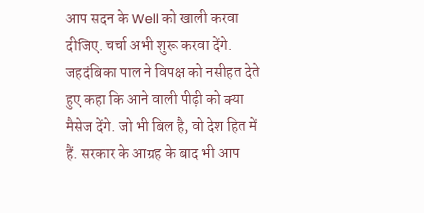आप सदन के Well को खाली करवा दीजिए. चर्चा अभी शुरू करवा देंगे. जहदंबिका पाल ने विपक्ष को नसीहत देते हुए कहा कि आने वाली पीढ़ी को क्या मैसेज देंगे. जो भी बिल है, वो देश हित में हैं. सरकार के आग्रह के बाद भी आप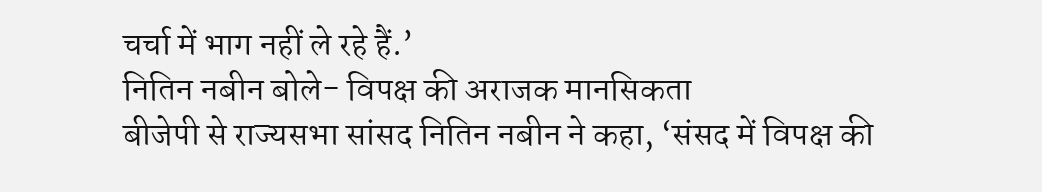चर्चा में भाग नहीं ले रहे हैं.’
नितिन नबीन बोले- विपक्ष की अराजक मानसिकता
बीजेपी से राज्यसभा सांसद नितिन नबीन ने कहा, ‘संसद में विपक्ष की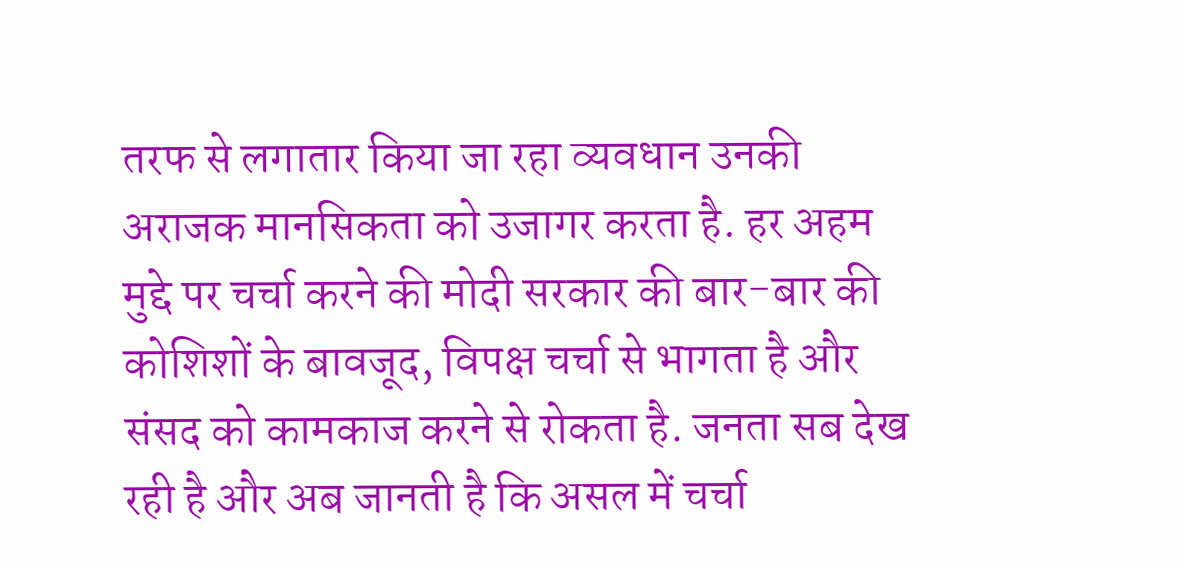तरफ से लगातार किया जा रहा व्यवधान उनकी अराजक मानसिकता को उजागर करता है. हर अहम मुद्दे पर चर्चा करने की मोदी सरकार की बार-बार की कोशिशों के बावजूद, विपक्ष चर्चा से भागता है और संसद को कामकाज करने से रोकता है. जनता सब देख रही है और अब जानती है कि असल में चर्चा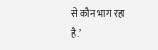से कौन भाग रहा है.’